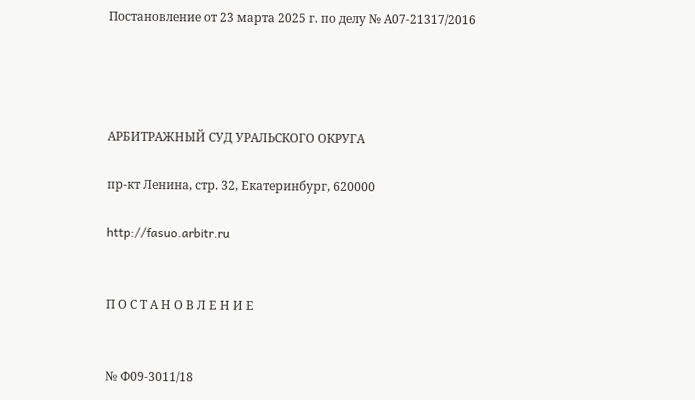Постановление от 23 марта 2025 г. по делу № А07-21317/2016




АРБИТРАЖНЫЙ СУД УРАЛЬСКОГО ОКРУГА

пр-кт Ленина, стр. 32, Екатеринбург, 620000

http://fasuo.arbitr.ru


П О С Т А Н О В Л Е Н И Е


№ Ф09-3011/18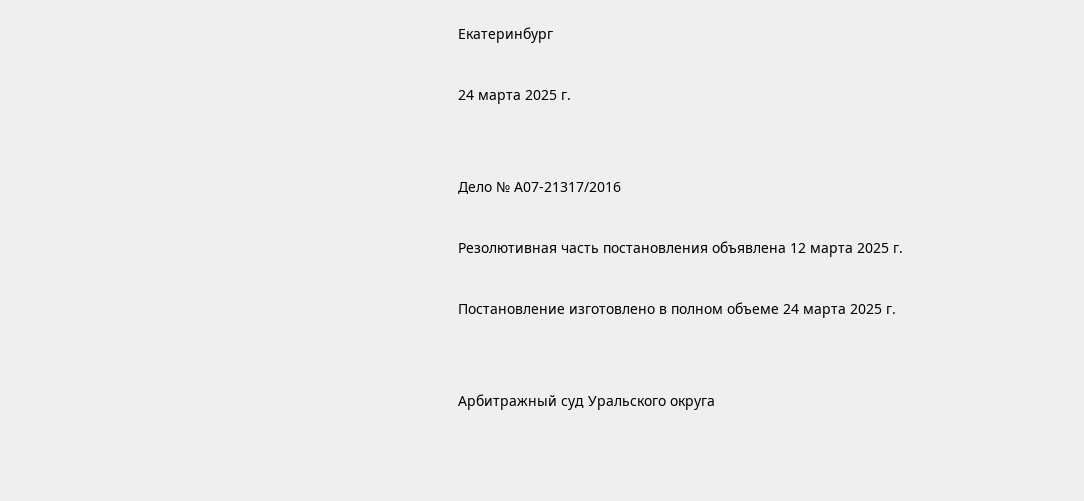Екатеринбург

24 марта 2025 г.


Дело № А07-21317/2016

Резолютивная часть постановления объявлена 12 марта 2025 г.

Постановление изготовлено в полном объеме 24 марта 2025 г.


Арбитражный суд Уральского округа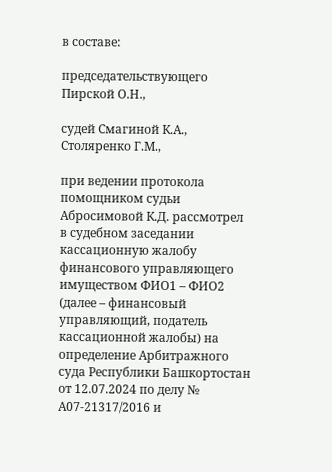в составе:

председательствующего Пирской О.Н.,

судей Смагиной К.А., Столяренко Г.М.,

при ведении протокола помощником судьи Абросимовой К.Д. рассмотрел в судебном заседании кассационную жалобу финансового управляющего имуществом ФИО1 – ФИО2 (далее – финансовый управляющий, податель кассационной жалобы) на определение Арбитражного суда Республики Башкортостан от 12.07.2024 по делу № А07-21317/2016 и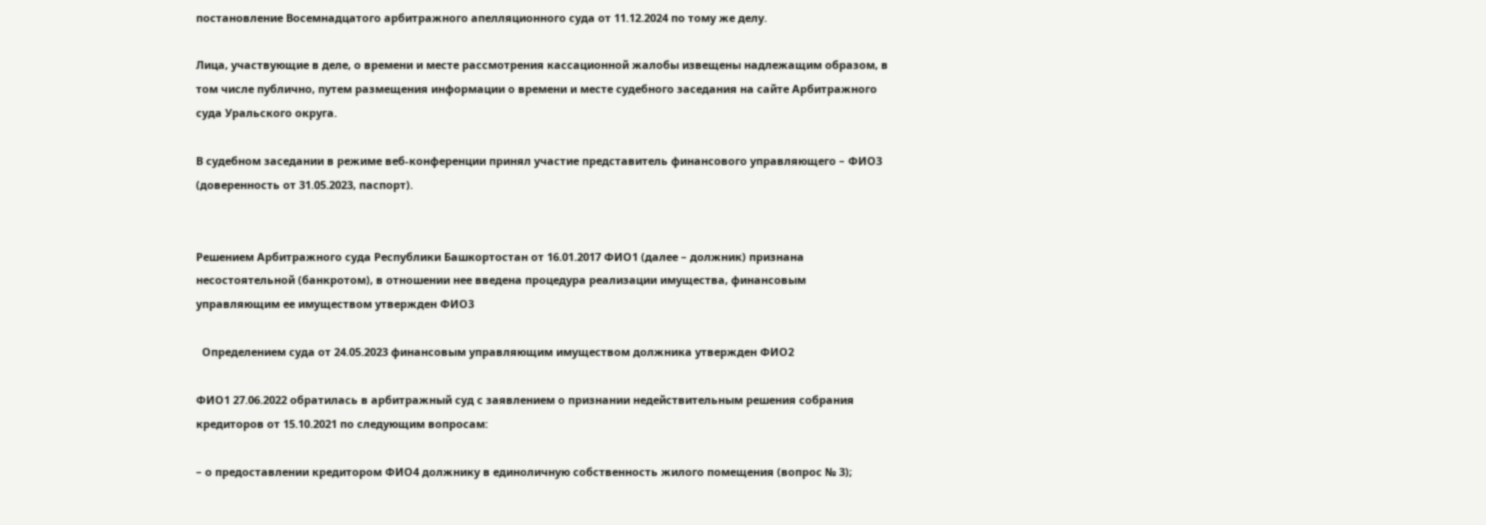постановление Восемнадцатого арбитражного апелляционного суда от 11.12.2024 по тому же делу.

Лица, участвующие в деле, о времени и месте рассмотрения кассационной жалобы извещены надлежащим образом, в том числе публично, путем размещения информации о времени и месте судебного заседания на сайте Арбитражного суда Уральского округа.

В судебном заседании в режиме веб-конференции принял участие представитель финансового управляющего – ФИО3 (доверенность от 31.05.2023, паспорт).


Решением Арбитражного суда Республики Башкортостан от 16.01.2017 ФИО1 (далее – должник) признана несостоятельной (банкротом), в отношении нее введена процедура реализации имущества, финансовым управляющим ее имуществом утвержден ФИО3

  Определением суда от 24.05.2023 финансовым управляющим имуществом должника утвержден ФИО2

ФИО1 27.06.2022 обратилась в арбитражный суд с заявлением о признании недействительным решения собрания кредиторов от 15.10.2021 по следующим вопросам:

– о предоставлении кредитором ФИО4 должнику в единоличную собственность жилого помещения (вопрос № 3);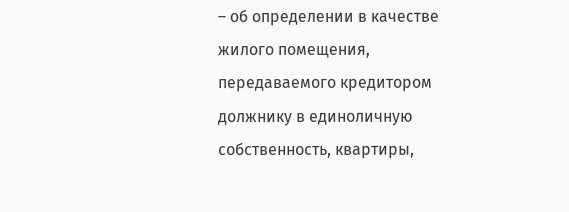– об определении в качестве жилого помещения, передаваемого кредитором должнику в единоличную собственность, квартиры,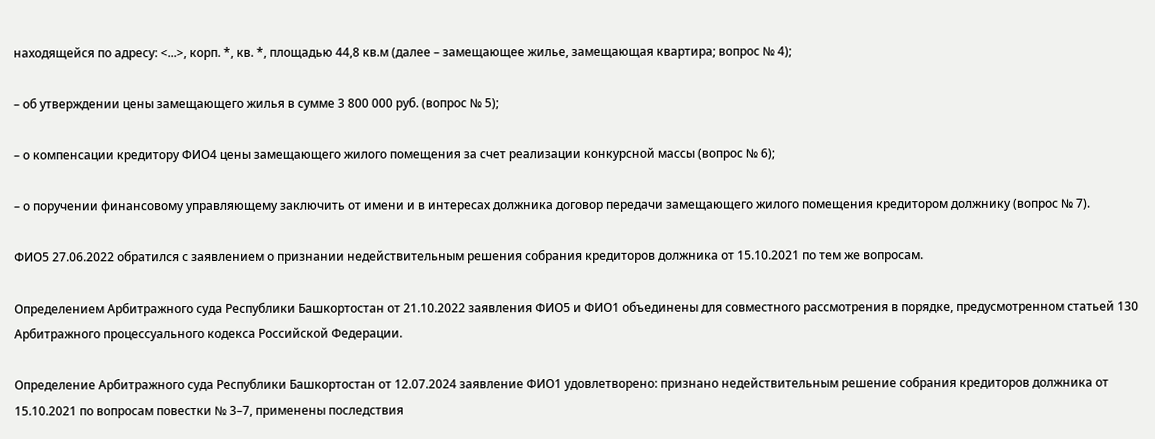находящейся по адресу: <...>, корп. *, кв. *, площадью 44,8 кв.м (далее – замещающее жилье, замещающая квартира; вопрос № 4);

– об утверждении цены замещающего жилья в сумме 3 800 000 руб. (вопрос № 5);

– о компенсации кредитору ФИО4 цены замещающего жилого помещения за счет реализации конкурсной массы (вопрос № 6);

– о поручении финансовому управляющему заключить от имени и в интересах должника договор передачи замещающего жилого помещения кредитором должнику (вопрос № 7).

ФИО5 27.06.2022 обратился с заявлением о признании недействительным решения собрания кредиторов должника от 15.10.2021 по тем же вопросам.

Определением Арбитражного суда Республики Башкортостан от 21.10.2022 заявления ФИО5 и ФИО1 объединены для совместного рассмотрения в порядке, предусмотренном статьей 130 Арбитражного процессуального кодекса Российской Федерации.

Определение Арбитражного суда Республики Башкортостан от 12.07.2024 заявление ФИО1 удовлетворено: признано недействительным решение собрания кредиторов должника от 15.10.2021 по вопросам повестки № 3–7, применены последствия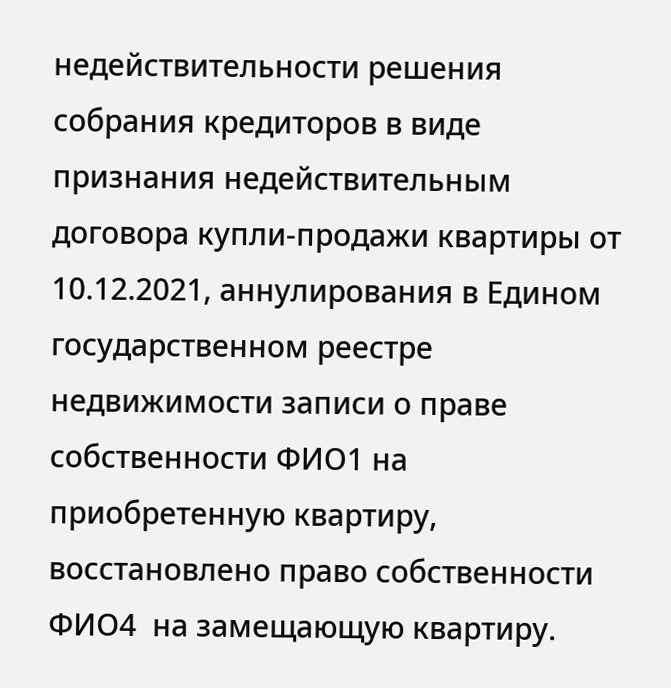недействительности решения собрания кредиторов в виде признания недействительным договора купли-продажи квартиры от 10.12.2021, аннулирования в Едином государственном реестре недвижимости записи о праве собственности ФИО1 на приобретенную квартиру, восстановлено право собственности ФИО4  на замещающую квартиру.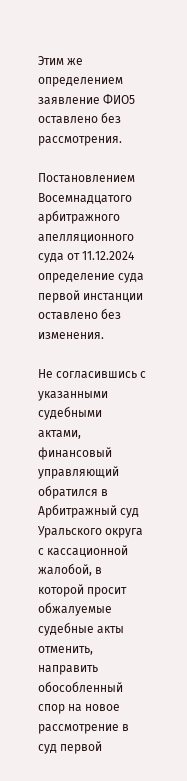Этим же определением заявление ФИО5 оставлено без рассмотрения.

Постановлением Восемнадцатого арбитражного апелляционного суда от 11.12.2024 определение суда первой инстанции оставлено без изменения.

Не согласившись с указанными судебными актами, финансовый управляющий обратился в Арбитражный суд Уральского округа с кассационной жалобой, в которой просит обжалуемые судебные акты отменить, направить обособленный спор на новое рассмотрение в суд первой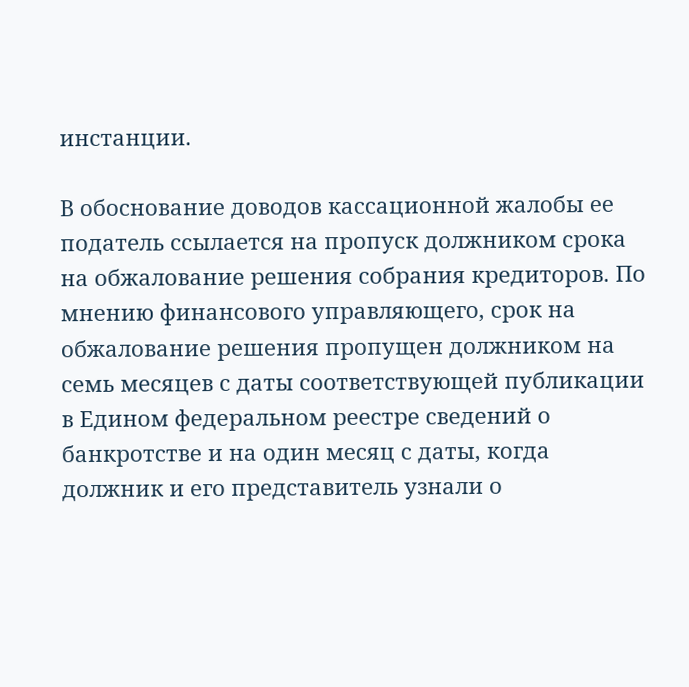инстанции.

В обоснование доводов кассационной жалобы ее податель ссылается на пропуск должником срока на обжалование решения собрания кредиторов. По мнению финансового управляющего, срок на обжалование решения пропущен должником на семь месяцев с даты соответствующей публикации в Едином федеральном реестре сведений о банкротстве и на один месяц с даты, когда должник и его представитель узнали о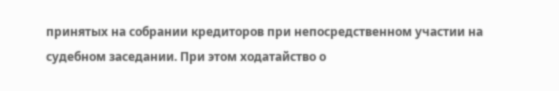принятых на собрании кредиторов при непосредственном участии на судебном заседании. При этом ходатайство о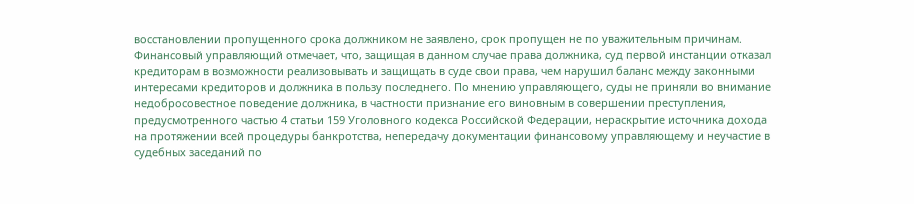восстановлении пропущенного срока должником не заявлено, срок пропущен не по уважительным причинам. Финансовый управляющий отмечает, что, защищая в данном случае права должника, суд первой инстанции отказал кредиторам в возможности реализовывать и защищать в суде свои права, чем нарушил баланс между законными интересами кредиторов и должника в пользу последнего. По мнению управляющего, суды не приняли во внимание недобросовестное поведение должника, в частности признание его виновным в совершении преступления, предусмотренного частью 4 статьи 159 Уголовного кодекса Российской Федерации, нераскрытие источника дохода на протяжении всей процедуры банкротства, непередачу документации финансовому управляющему и неучастие в судебных заседаний по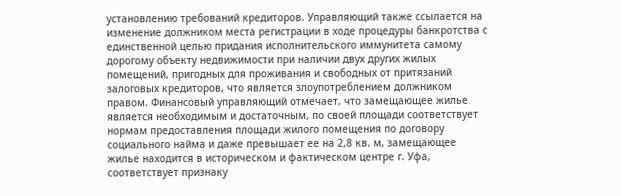установлению требований кредиторов. Управляющий также ссылается на изменение должником места регистрации в ходе процедуры банкротства с единственной целью придания исполнительского иммунитета самому дорогому объекту недвижимости при наличии двух других жилых помещений, пригодных для проживания и свободных от притязаний залоговых кредиторов, что является злоупотреблением должником правом. Финансовый управляющий отмечает, что замещающее жилье является необходимым и достаточным, по своей площади соответствует нормам предоставления площади жилого помещения по договору социального найма и даже превышает ее на 2,8 кв. м, замещающее жилье находится в историческом и фактическом центре г. Уфа, соответствует признаку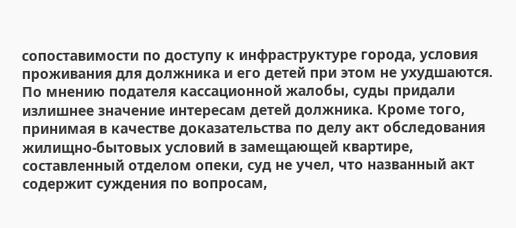сопоставимости по доступу к инфраструктуре города, условия проживания для должника и его детей при этом не ухудшаются. По мнению подателя кассационной жалобы, суды придали излишнее значение интересам детей должника. Кроме того, принимая в качестве доказательства по делу акт обследования жилищно-бытовых условий в замещающей квартире, составленный отделом опеки, суд не учел, что названный акт содержит суждения по вопросам,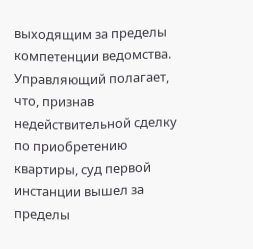выходящим за пределы компетенции ведомства. Управляющий полагает, что, признав недействительной сделку по приобретению квартиры, суд первой инстанции вышел за пределы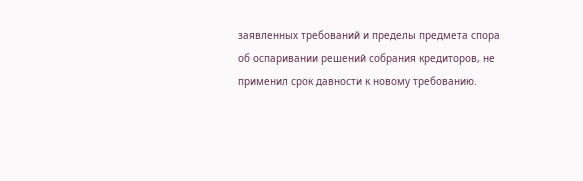заявленных требований и пределы предмета спора об оспаривании решений собрания кредиторов, не применил срок давности к новому требованию.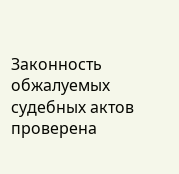Законность обжалуемых судебных актов проверена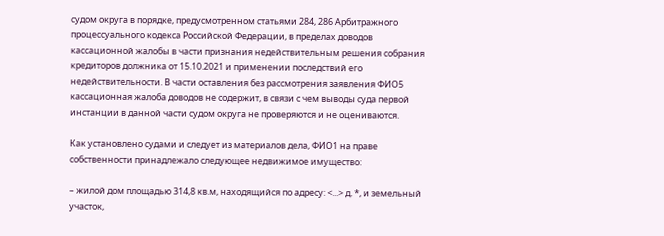судом округа в порядке, предусмотренном статьями 284, 286 Арбитражного процессуального кодекса Российской Федерации, в пределах доводов кассационной жалобы в части признания недействительным решения собрания кредиторов должника от 15.10.2021 и применении последствий его недействительности. В части оставления без рассмотрения заявления ФИО5 кассационная жалоба доводов не содержит, в связи с чем выводы суда первой инстанции в данной части судом округа не проверяются и не оцениваются.

Как установлено судами и следует из материалов дела, ФИО1 на праве собственности принадлежало следующее недвижимое имущество:

– жилой дом площадью 314,8 кв.м, находящийся по адресу: <...> д. *, и земельный участок,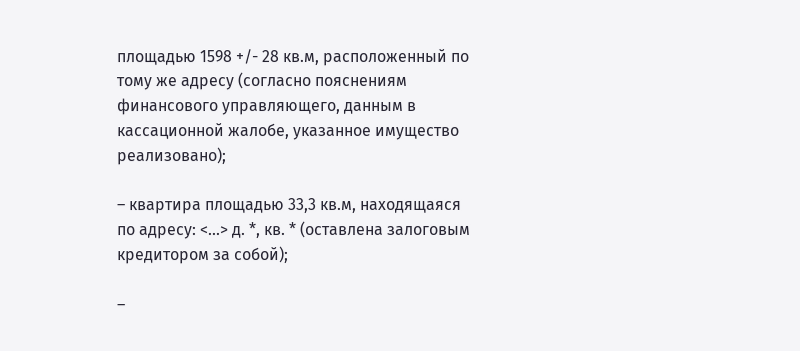площадью 1598 +/- 28 кв.м, расположенный по тому же адресу (согласно пояснениям финансового управляющего, данным в кассационной жалобе, указанное имущество реализовано);

– квартира площадью 33,3 кв.м, находящаяся по адресу: <...> д. *, кв. * (оставлена залоговым кредитором за собой);

–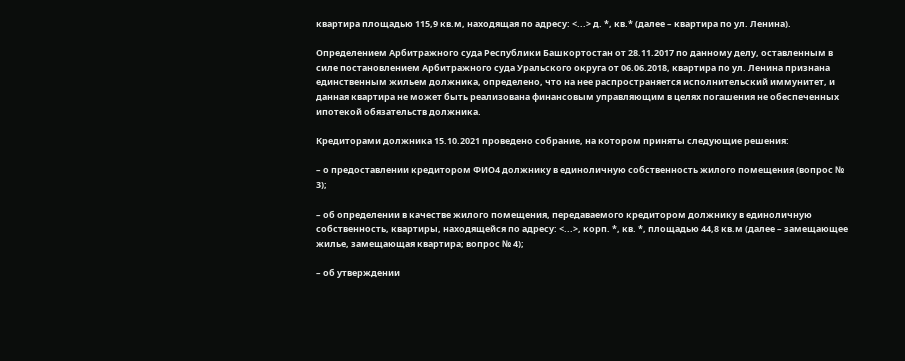квартира площадью 115,9 кв.м, находящая по адресу: <...> д. *, кв.* (далее – квартира по ул. Ленина).

Определением Арбитражного суда Республики Башкортостан от 28.11.2017 по данному делу, оставленным в силе постановлением Арбитражного суда Уральского округа от 06.06.2018, квартира по ул. Ленина признана единственным жильем должника, определено, что на нее распространяется исполнительский иммунитет, и данная квартира не может быть реализована финансовым управляющим в целях погашения не обеспеченных ипотекой обязательств должника.

Кредиторами должника 15.10.2021 проведено собрание, на котором приняты следующие решения:

– о предоставлении кредитором ФИО4 должнику в единоличную собственность жилого помещения (вопрос № 3);

– об определении в качестве жилого помещения, передаваемого кредитором должнику в единоличную собственность, квартиры, находящейся по адресу: <...>, корп. *, кв. *, площадью 44,8 кв.м (далее – замещающее жилье, замещающая квартира; вопрос № 4);

– об утверждении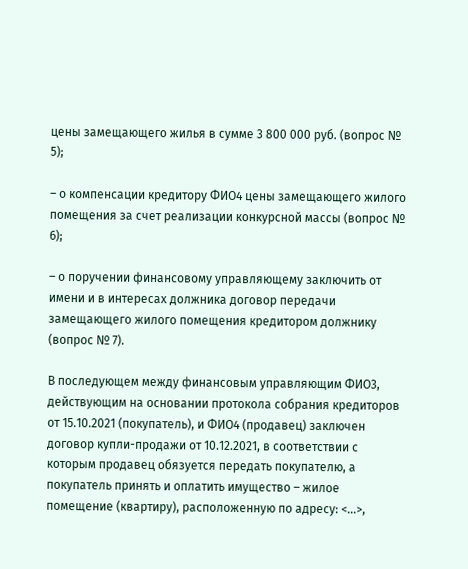цены замещающего жилья в сумме 3 800 000 руб. (вопрос № 5);

– о компенсации кредитору ФИО4 цены замещающего жилого помещения за счет реализации конкурсной массы (вопрос № 6);

– о поручении финансовому управляющему заключить от имени и в интересах должника договор передачи замещающего жилого помещения кредитором должнику (вопрос № 7).

В последующем между финансовым управляющим ФИО3, действующим на основании протокола собрания кредиторов от 15.10.2021 (покупатель), и ФИО4 (продавец) заключен договор купли-продажи от 10.12.2021, в соответствии с которым продавец обязуется передать покупателю, а покупатель принять и оплатить имущество – жилое помещение (квартиру), расположенную по адресу: <...>,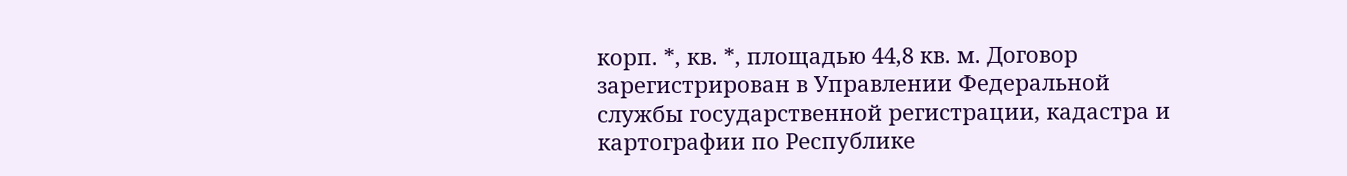корп. *, кв. *, площадью 44,8 кв. м. Договор зарегистрирован в Управлении Федеральной службы государственной регистрации, кадастра и картографии по Республике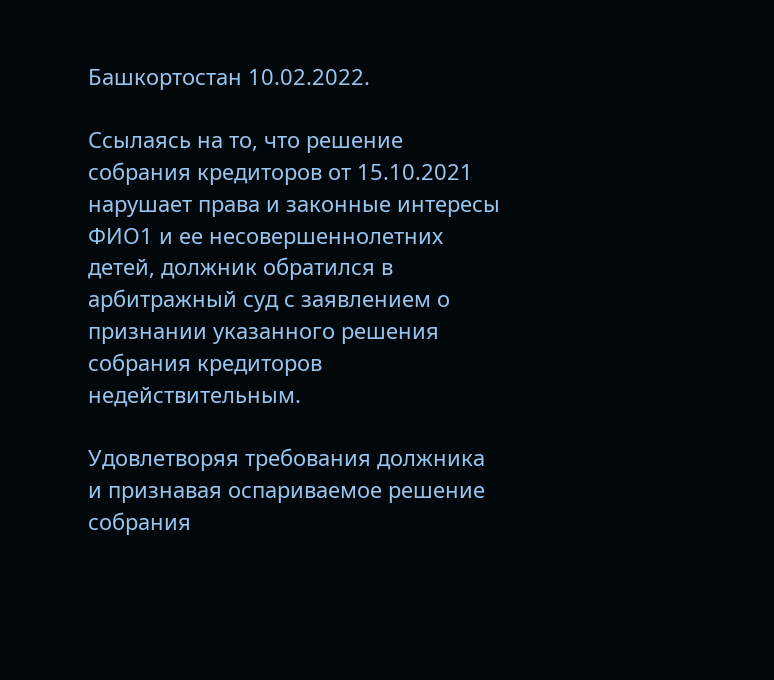Башкортостан 10.02.2022.

Ссылаясь на то, что решение собрания кредиторов от 15.10.2021 нарушает права и законные интересы ФИО1 и ее несовершеннолетних детей, должник обратился в арбитражный суд с заявлением о признании указанного решения собрания кредиторов недействительным.

Удовлетворяя требования должника и признавая оспариваемое решение собрания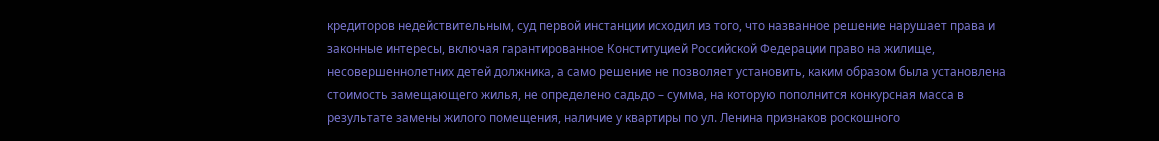кредиторов недействительным, суд первой инстанции исходил из того, что названное решение нарушает права и законные интересы, включая гарантированное Конституцией Российской Федерации право на жилище, несовершеннолетних детей должника, а само решение не позволяет установить, каким образом была установлена стоимость замещающего жилья, не определено садьдо – сумма, на которую пополнится конкурсная масса в результате замены жилого помещения, наличие у квартиры по ул. Ленина признаков роскошного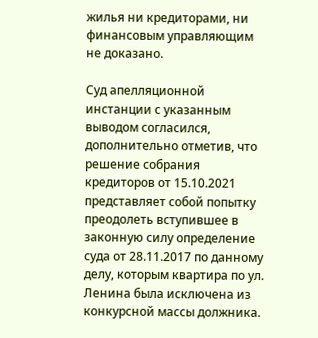жилья ни кредиторами, ни финансовым управляющим не доказано.

Суд апелляционной инстанции с указанным выводом согласился, дополнительно отметив, что решение собрания кредиторов от 15.10.2021 представляет собой попытку преодолеть вступившее в законную силу определение суда от 28.11.2017 по данному делу, которым квартира по ул. Ленина была исключена из конкурсной массы должника.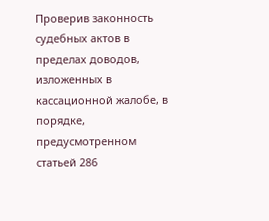Проверив законность судебных актов в пределах доводов, изложенных в кассационной жалобе, в порядке, предусмотренном статьей 286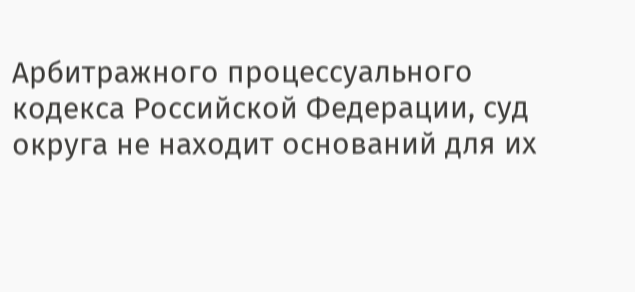Арбитражного процессуального кодекса Российской Федерации, суд округа не находит оснований для их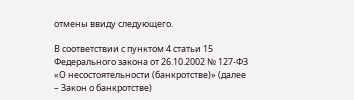отмены ввиду следующего.

В соответствии с пунктом 4 статьи 15 Федерального закона от 26.10.2002 № 127-ФЗ  «О несостоятельности (банкротстве)» (далее – Закон о банкротстве)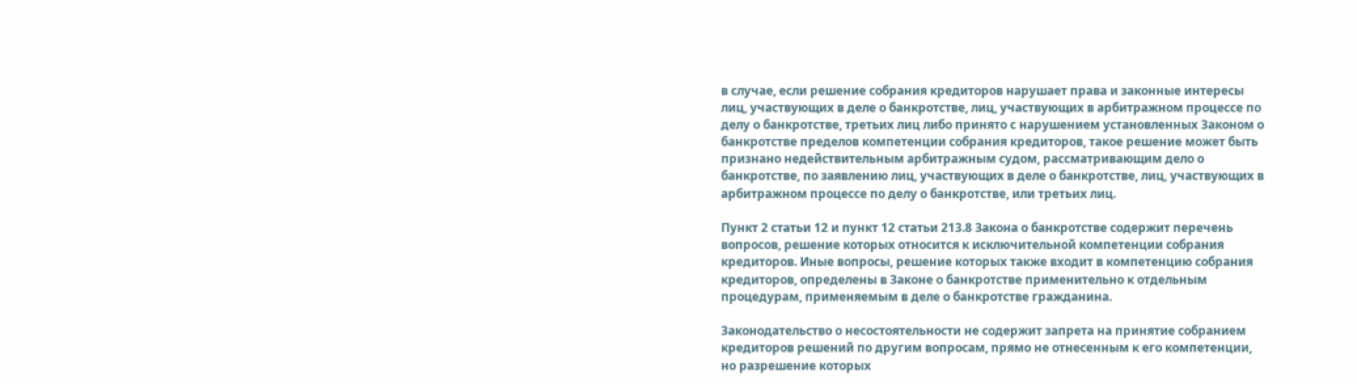в случае, если решение собрания кредиторов нарушает права и законные интересы лиц, участвующих в деле о банкротстве, лиц, участвующих в арбитражном процессе по делу о банкротстве, третьих лиц либо принято с нарушением установленных Законом о банкротстве пределов компетенции собрания кредиторов, такое решение может быть признано недействительным арбитражным судом, рассматривающим дело о банкротстве, по заявлению лиц, участвующих в деле о банкротстве, лиц, участвующих в арбитражном процессе по делу о банкротстве, или третьих лиц.

Пункт 2 статьи 12 и пункт 12 статьи 213.8 Закона о банкротстве содержит перечень вопросов, решение которых относится к исключительной компетенции собрания кредиторов. Иные вопросы, решение которых также входит в компетенцию собрания кредиторов, определены в Законе о банкротстве применительно к отдельным процедурам, применяемым в деле о банкротстве гражданина.

Законодательство о несостоятельности не содержит запрета на принятие собранием кредиторов решений по другим вопросам, прямо не отнесенным к его компетенции, но разрешение которых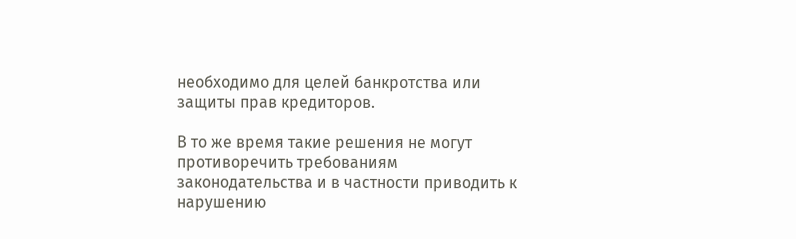необходимо для целей банкротства или защиты прав кредиторов.

В то же время такие решения не могут противоречить требованиям законодательства и в частности приводить к нарушению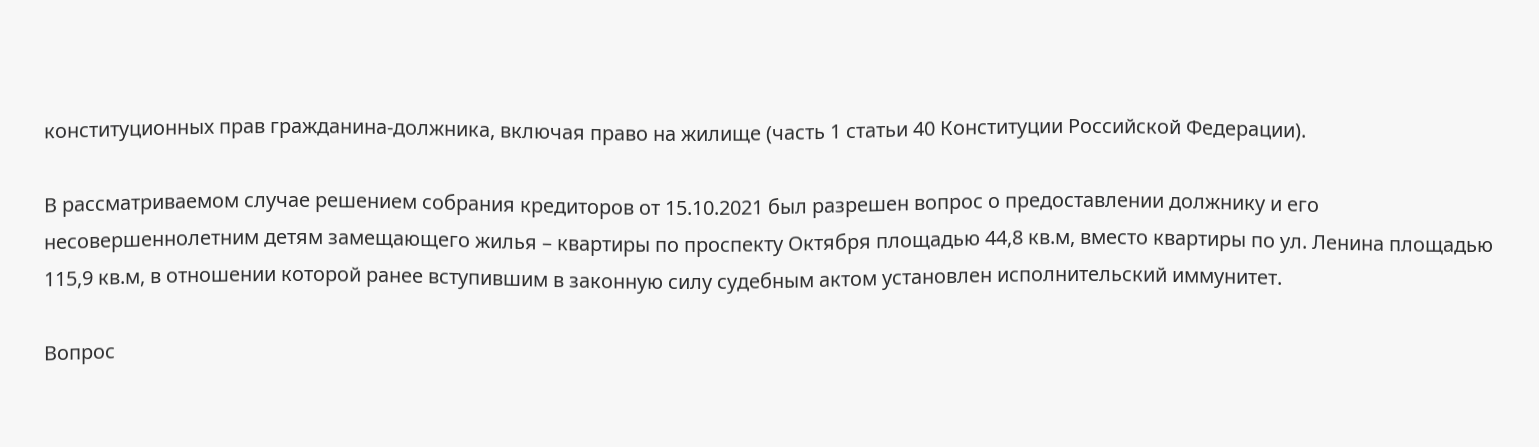конституционных прав гражданина-должника, включая право на жилище (часть 1 статьи 40 Конституции Российской Федерации).

В рассматриваемом случае решением собрания кредиторов от 15.10.2021 был разрешен вопрос о предоставлении должнику и его несовершеннолетним детям замещающего жилья – квартиры по проспекту Октября площадью 44,8 кв.м, вместо квартиры по ул. Ленина площадью 115,9 кв.м, в отношении которой ранее вступившим в законную силу судебным актом установлен исполнительский иммунитет.

Вопрос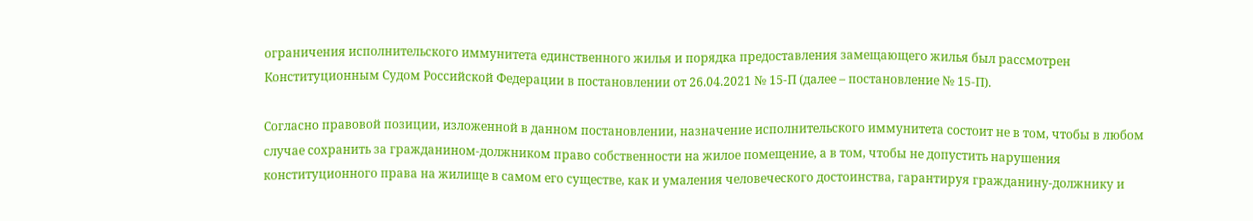ограничения исполнительского иммунитета единственного жилья и порядка предоставления замещающего жилья был рассмотрен Конституционным Судом Российской Федерации в постановлении от 26.04.2021 № 15-П (далее – постановление № 15-П).

Согласно правовой позиции, изложенной в данном постановлении, назначение исполнительского иммунитета состоит не в том, чтобы в любом случае сохранить за гражданином-должником право собственности на жилое помещение, а в том, чтобы не допустить нарушения конституционного права на жилище в самом его существе, как и умаления человеческого достоинства, гарантируя гражданину-должнику и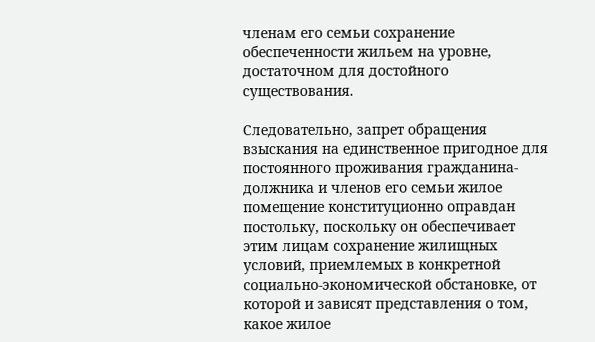членам его семьи сохранение обеспеченности жильем на уровне, достаточном для достойного существования.

Следовательно, запрет обращения взыскания на единственное пригодное для постоянного проживания гражданина-должника и членов его семьи жилое помещение конституционно оправдан постольку, поскольку он обеспечивает этим лицам сохранение жилищных условий, приемлемых в конкретной социально-экономической обстановке, от которой и зависят представления о том, какое жилое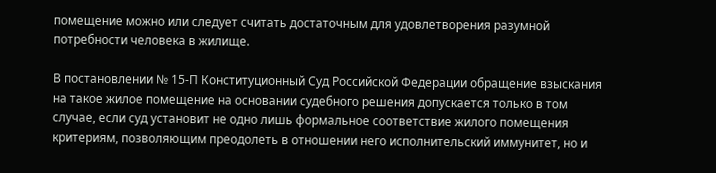помещение можно или следует считать достаточным для удовлетворения разумной потребности человека в жилище.

В постановлении № 15-П Конституционный Суд Российской Федерации обращение взыскания на такое жилое помещение на основании судебного решения допускается только в том случае, если суд установит не одно лишь формальное соответствие жилого помещения критериям, позволяющим преодолеть в отношении него исполнительский иммунитет, но и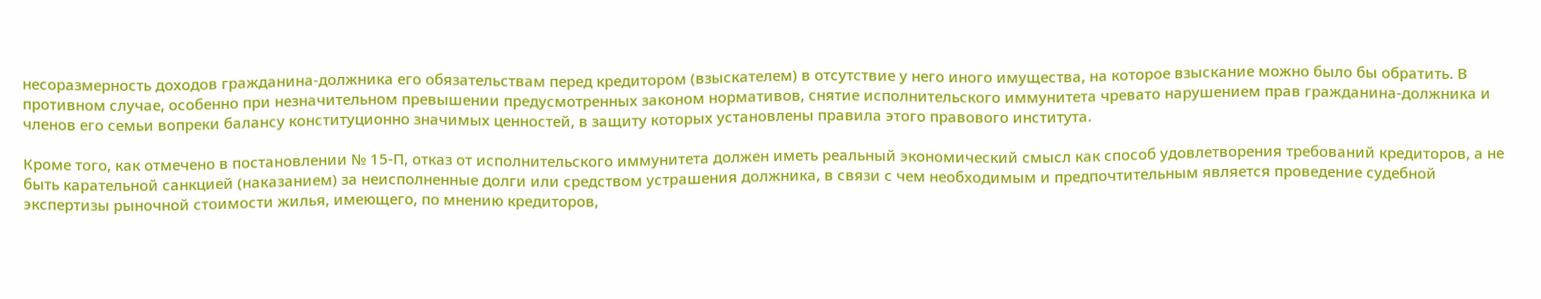несоразмерность доходов гражданина-должника его обязательствам перед кредитором (взыскателем) в отсутствие у него иного имущества, на которое взыскание можно было бы обратить. В противном случае, особенно при незначительном превышении предусмотренных законом нормативов, снятие исполнительского иммунитета чревато нарушением прав гражданина-должника и членов его семьи вопреки балансу конституционно значимых ценностей, в защиту которых установлены правила этого правового института.

Кроме того, как отмечено в постановлении № 15-П, отказ от исполнительского иммунитета должен иметь реальный экономический смысл как способ удовлетворения требований кредиторов, а не быть карательной санкцией (наказанием) за неисполненные долги или средством устрашения должника, в связи с чем необходимым и предпочтительным является проведение судебной экспертизы рыночной стоимости жилья, имеющего, по мнению кредиторов,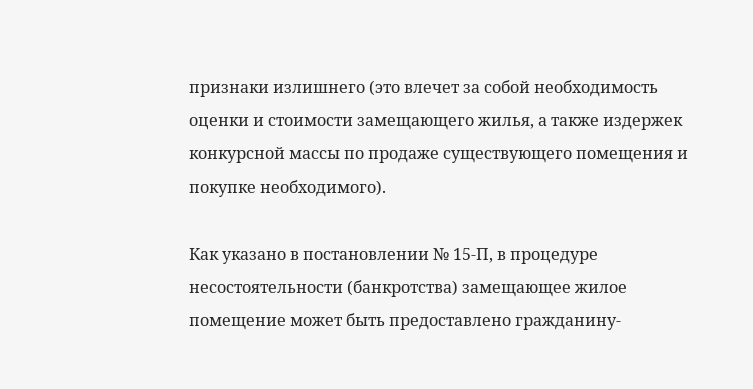признаки излишнего (это влечет за собой необходимость оценки и стоимости замещающего жилья, а также издержек конкурсной массы по продаже существующего помещения и покупке необходимого).

Как указано в постановлении № 15-П, в процедуре несостоятельности (банкротства) замещающее жилое помещение может быть предоставлено гражданину-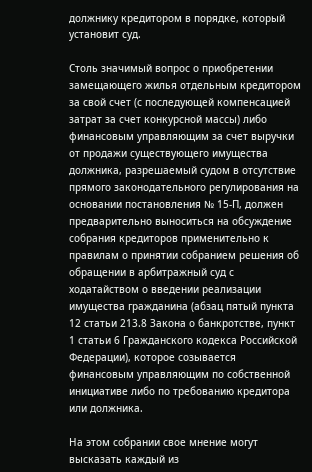должнику кредитором в порядке, который установит суд.

Столь значимый вопрос о приобретении замещающего жилья отдельным кредитором за свой счет (с последующей компенсацией затрат за счет конкурсной массы) либо финансовым управляющим за счет выручки от продажи существующего имущества должника, разрешаемый судом в отсутствие прямого законодательного регулирования на основании постановления № 15-П, должен предварительно выноситься на обсуждение собрания кредиторов применительно к правилам о принятии собранием решения об обращении в арбитражный суд с ходатайством о введении реализации имущества гражданина (абзац пятый пункта 12 статьи 213.8 Закона о банкротстве, пункт 1 статьи 6 Гражданского кодекса Российской Федерации), которое созывается финансовым управляющим по собственной инициативе либо по требованию кредитора или должника.

На этом собрании свое мнение могут высказать каждый из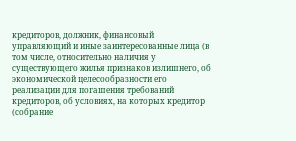кредиторов, должник, финансовый управляющий и иные заинтересованные лица (в том числе, относительно наличия у существующего жилья признаков излишнего, об экономической целесообразности его реализации для погашения требований кредиторов, об условиях, на которых кредитор (собрание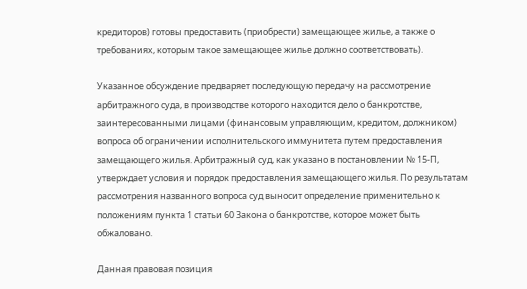кредиторов) готовы предоставить (приобрести) замещающее жилье, а также о требованиях, которым такое замещающее жилье должно соответствовать).

Указанное обсуждение предваряет последующую передачу на рассмотрение арбитражного суда, в производстве которого находится дело о банкротстве, заинтересованными лицами (финансовым управляющим, кредитом, должником) вопроса об ограничении исполнительского иммунитета путем предоставления замещающего жилья. Арбитражный суд, как указано в постановлении № 15-П, утверждает условия и порядок предоставления замещающего жилья. По результатам рассмотрения названного вопроса суд выносит определение применительно к положениям пункта 1 статьи 60 Закона о банкротстве, которое может быть обжаловано.

Данная правовая позиция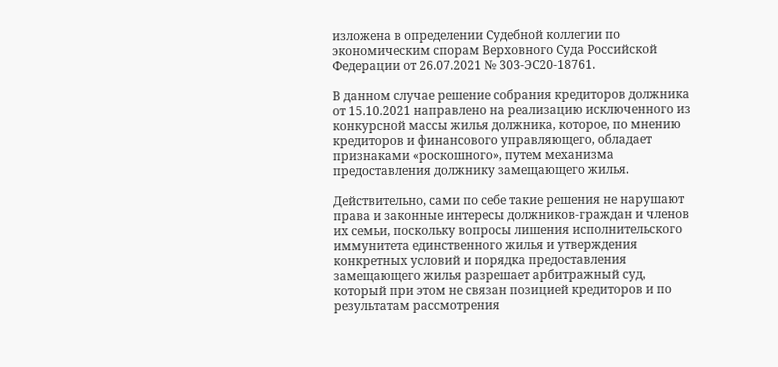изложена в определении Судебной коллегии по экономическим спорам Верховного Суда Российской Федерации от 26.07.2021 № 303-ЭС20-18761.

В данном случае решение собрания кредиторов должника от 15.10.2021 направлено на реализацию исключенного из конкурсной массы жилья должника, которое, по мнению кредиторов и финансового управляющего, обладает признаками «роскошного», путем механизма предоставления должнику замещающего жилья.

Действительно, сами по себе такие решения не нарушают права и законные интересы должников-граждан и членов их семьи, поскольку вопросы лишения исполнительского иммунитета единственного жилья и утверждения конкретных условий и порядка предоставления замещающего жилья разрешает арбитражный суд, который при этом не связан позицией кредиторов и по результатам рассмотрения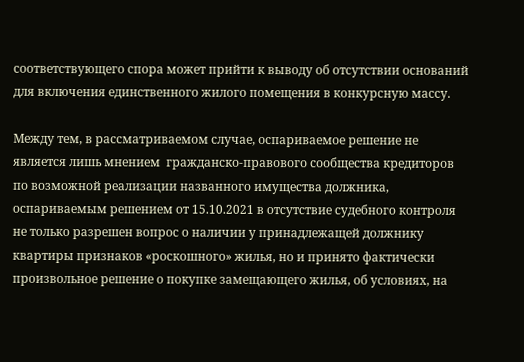соответствующего спора может прийти к выводу об отсутствии оснований для включения единственного жилого помещения в конкурсную массу.

Между тем, в рассматриваемом случае, оспариваемое решение не является лишь мнением  гражданско-правового сообщества кредиторов по возможной реализации названного имущества должника, оспариваемым решением от 15.10.2021 в отсутствие судебного контроля не только разрешен вопрос о наличии у принадлежащей должнику квартиры признаков «роскошного» жилья, но и принято фактически произвольное решение о покупке замещающего жилья, об условиях, на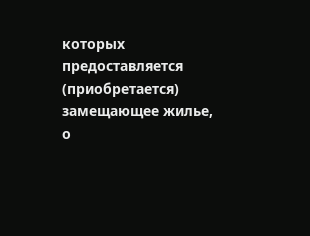которых предоставляется (приобретается) замещающее жилье, о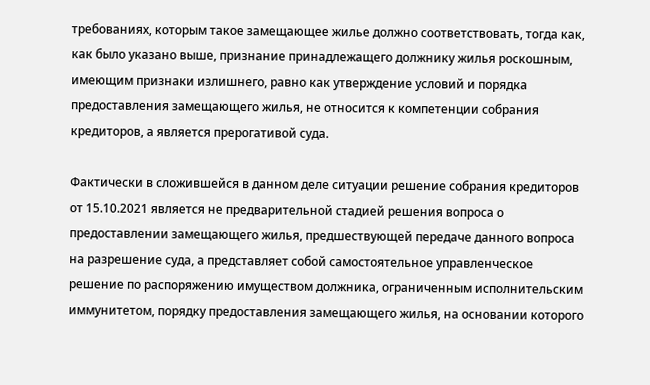требованиях, которым такое замещающее жилье должно соответствовать, тогда как, как было указано выше, признание принадлежащего должнику жилья роскошным, имеющим признаки излишнего, равно как утверждение условий и порядка предоставления замещающего жилья, не относится к компетенции собрания кредиторов, а является прерогативой суда.

Фактически в сложившейся в данном деле ситуации решение собрания кредиторов от 15.10.2021 является не предварительной стадией решения вопроса о предоставлении замещающего жилья, предшествующей передаче данного вопроса на разрешение суда, а представляет собой самостоятельное управленческое решение по распоряжению имуществом должника, ограниченным исполнительским иммунитетом, порядку предоставления замещающего жилья, на основании которого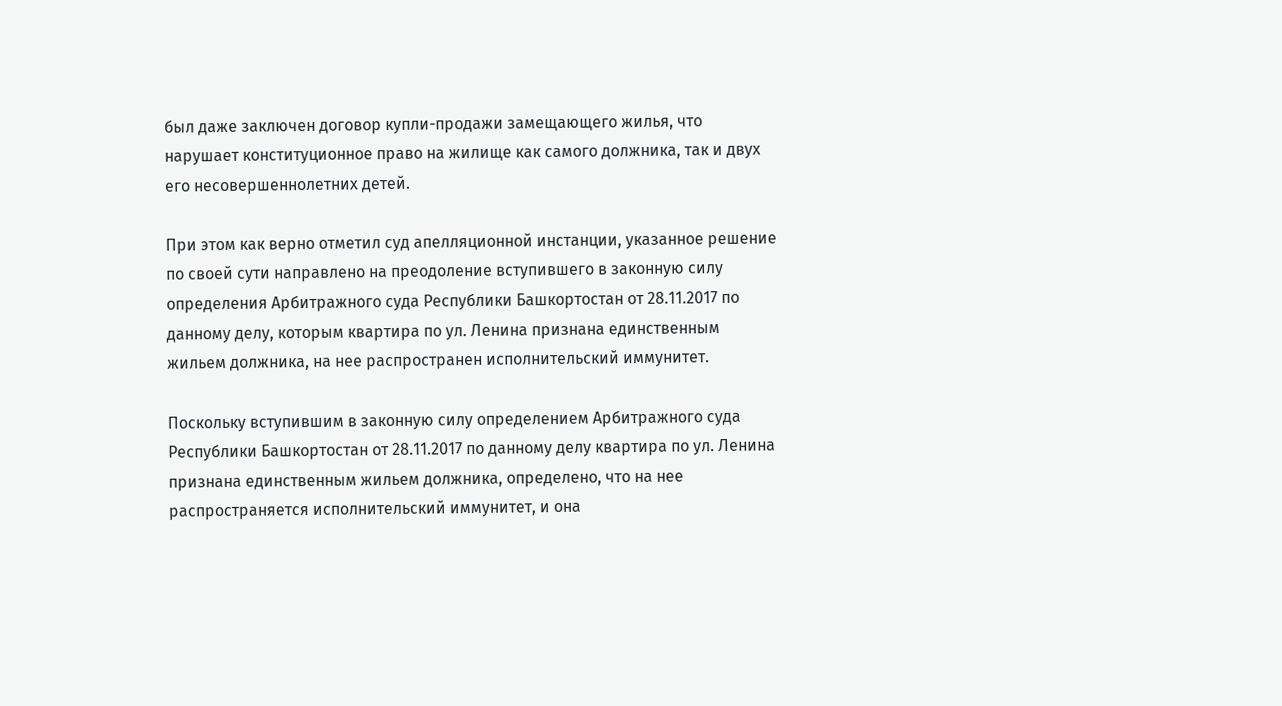был даже заключен договор купли-продажи замещающего жилья, что нарушает конституционное право на жилище как самого должника, так и двух его несовершеннолетних детей.

При этом как верно отметил суд апелляционной инстанции, указанное решение  по своей сути направлено на преодоление вступившего в законную силу определения Арбитражного суда Республики Башкортостан от 28.11.2017 по данному делу, которым квартира по ул. Ленина признана единственным жильем должника, на нее распространен исполнительский иммунитет.

Поскольку вступившим в законную силу определением Арбитражного суда Республики Башкортостан от 28.11.2017 по данному делу квартира по ул. Ленина признана единственным жильем должника, определено, что на нее распространяется исполнительский иммунитет, и она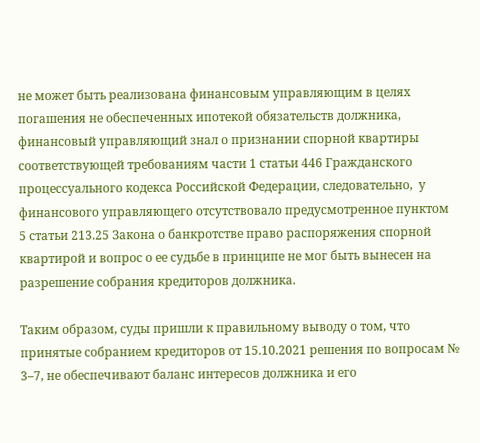не может быть реализована финансовым управляющим в целях погашения не обеспеченных ипотекой обязательств должника, финансовый управляющий знал о признании спорной квартиры соответствующей требованиям части 1 статьи 446 Гражданского процессуального кодекса Российской Федерации, следовательно,  у финансового управляющего отсутствовало предусмотренное пунктом 5 статьи 213.25 Закона о банкротстве право распоряжения спорной квартирой и вопрос о ее судьбе в принципе не мог быть вынесен на разрешение собрания кредиторов должника.

Таким образом, суды пришли к правильному выводу о том, что принятые собранием кредиторов от 15.10.2021 решения по вопросам № 3–7, не обеспечивают баланс интересов должника и его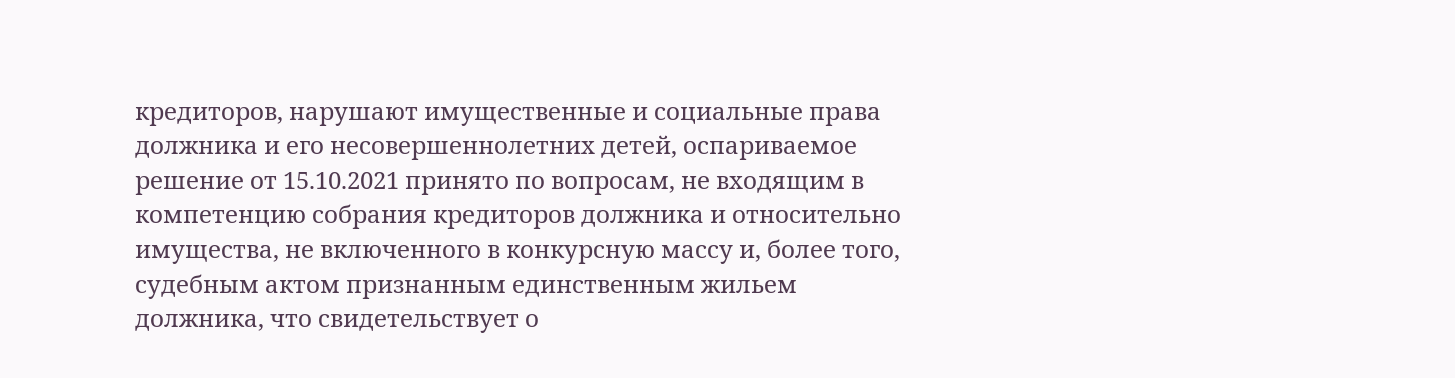кредиторов, нарушают имущественные и социальные права должника и его несовершеннолетних детей, оспариваемое решение от 15.10.2021 принято по вопросам, не входящим в компетенцию собрания кредиторов должника и относительно имущества, не включенного в конкурсную массу и, более того, судебным актом признанным единственным жильем должника, что свидетельствует о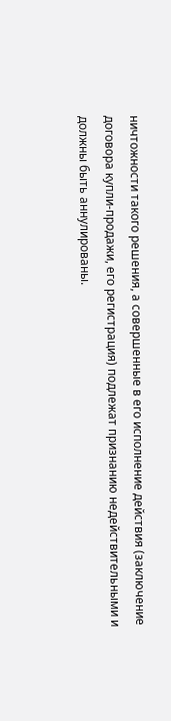ничтожности такого решения, а совершенные в его исполнение действия (заключение договора купли-продажи, его регистрация) подлежат признанию недействительными и должны быть аннулированы.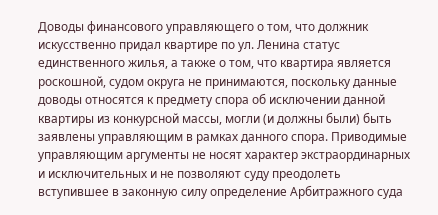Доводы финансового управляющего о том, что должник искусственно придал квартире по ул. Ленина статус единственного жилья, а также о том, что квартира является роскошной, судом округа не принимаются, поскольку данные доводы относятся к предмету спора об исключении данной квартиры из конкурсной массы, могли (и должны были) быть заявлены управляющим в рамках данного спора. Приводимые управляющим аргументы не носят характер экстраординарных и исключительных и не позволяют суду преодолеть вступившее в законную силу определение Арбитражного суда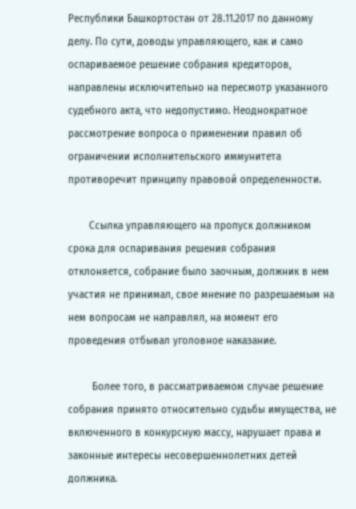Республики Башкортостан от 28.11.2017 по данному делу. По сути, доводы управляющего, как и само оспариваемое решение собрания кредиторов, направлены исключительно на пересмотр указанного судебного акта, что недопустимо. Неоднократное  рассмотрение вопроса о применении правил об ограничении исполнительского иммунитета противоречит принципу правовой определенности.

       Ссылка управляющего на пропуск должником срока для оспаривания решения собрания отклоняется, собрание было заочным, должник в нем участия не принимал, свое мнение по разрешаемым на нем вопросам не направлял, на момент его проведения отбывал уголовное наказание.

        Более того, в рассматриваемом случае решение собрания принято относительно судьбы имущества, не включенного в конкурсную массу, нарушает права и законные интересы несовершеннолетних детей должника.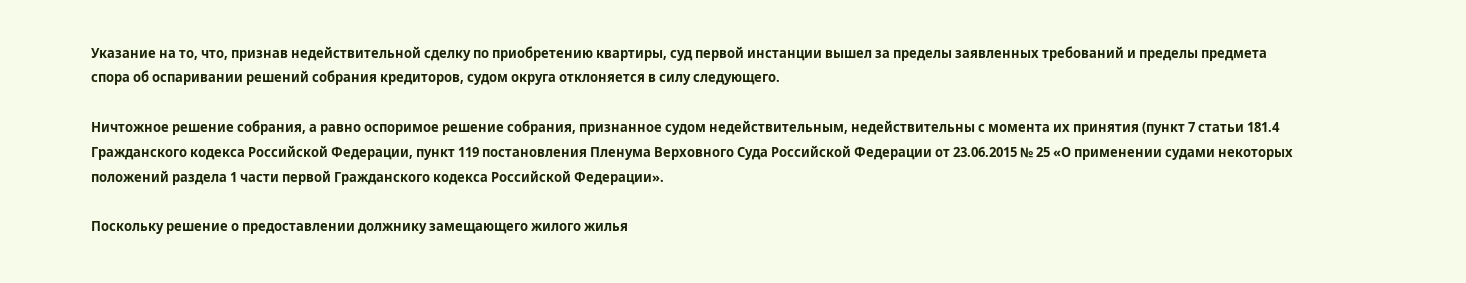Указание на то, что, признав недействительной сделку по приобретению квартиры, суд первой инстанции вышел за пределы заявленных требований и пределы предмета спора об оспаривании решений собрания кредиторов, судом округа отклоняется в силу следующего.

Ничтожное решение собрания, а равно оспоримое решение собрания, признанное судом недействительным, недействительны с момента их принятия (пункт 7 статьи 181.4 Гражданского кодекса Российской Федерации, пункт 119 постановления Пленума Верховного Суда Российской Федерации от 23.06.2015 № 25 «О применении судами некоторых положений раздела 1 части первой Гражданского кодекса Российской Федерации».

Поскольку решение о предоставлении должнику замещающего жилого жилья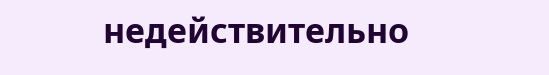недействительно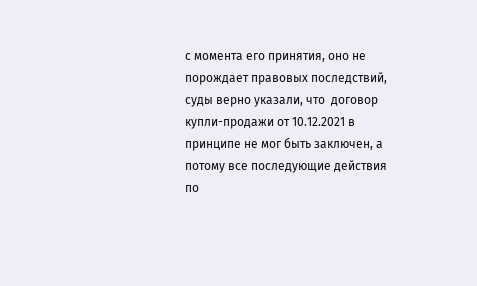с момента его принятия, оно не порождает правовых последствий, суды верно указали, что  договор купли-продажи от 10.12.2021 в принципе не мог быть заключен, а потому все последующие действия по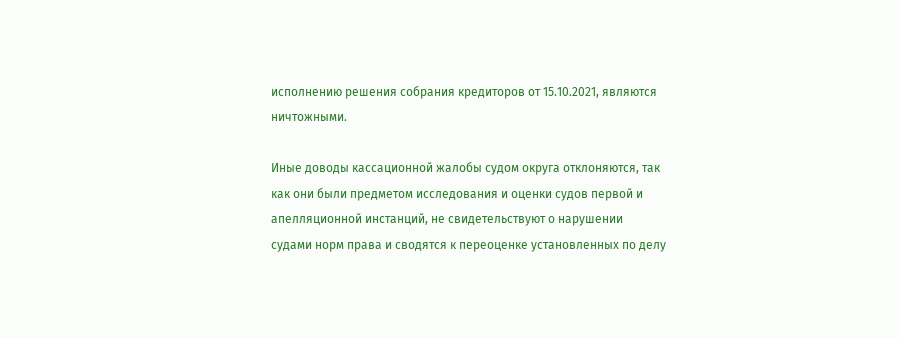исполнению решения собрания кредиторов от 15.10.2021, являются ничтожными.

Иные доводы кассационной жалобы судом округа отклоняются, так как они были предметом исследования и оценки судов первой и апелляционной инстанций, не свидетельствуют о нарушении судами норм права и сводятся к переоценке установленных по делу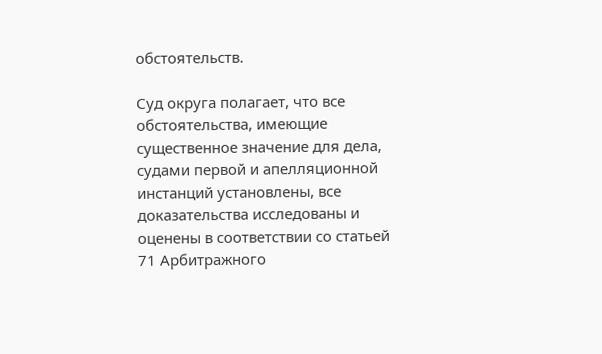обстоятельств.

Суд округа полагает, что все обстоятельства, имеющие существенное значение для дела, судами первой и апелляционной инстанций установлены, все доказательства исследованы и оценены в соответствии со статьей 71 Арбитражного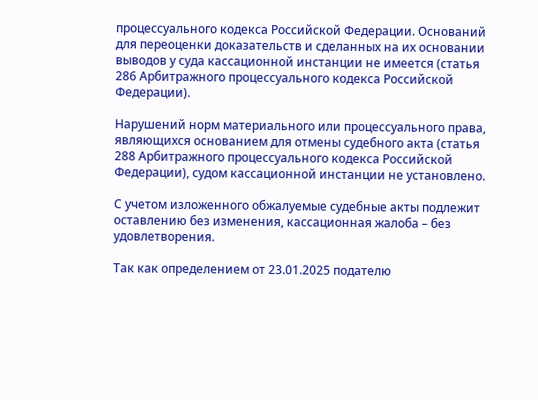процессуального кодекса Российской Федерации. Оснований для переоценки доказательств и сделанных на их основании выводов у суда кассационной инстанции не имеется (статья 286 Арбитражного процессуального кодекса Российской Федерации).

Нарушений норм материального или процессуального права, являющихся основанием для отмены судебного акта (статья 288 Арбитражного процессуального кодекса Российской Федерации), судом кассационной инстанции не установлено.

С учетом изложенного обжалуемые судебные акты подлежит оставлению без изменения, кассационная жалоба – без удовлетворения.

Так как определением от 23.01.2025 подателю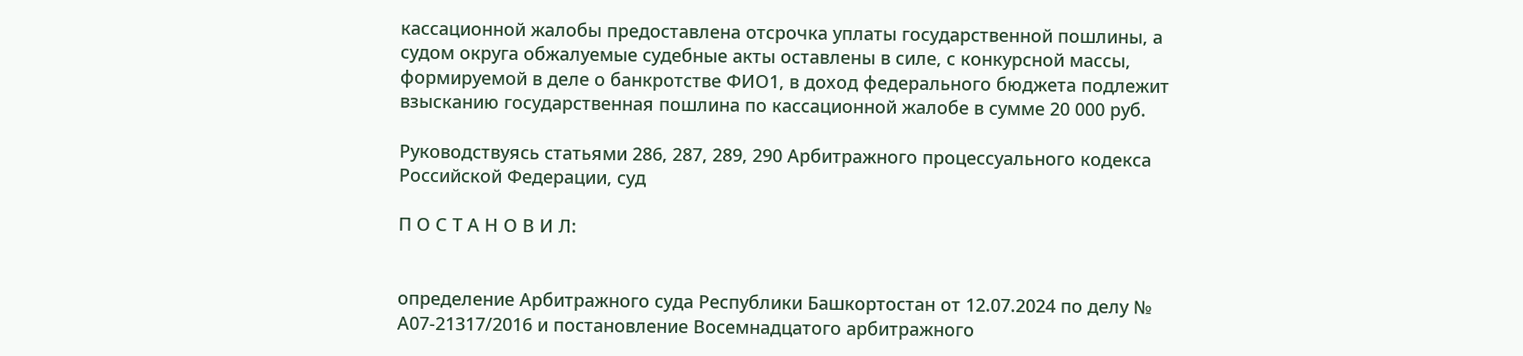кассационной жалобы предоставлена отсрочка уплаты государственной пошлины, а судом округа обжалуемые судебные акты оставлены в силе, с конкурсной массы, формируемой в деле о банкротстве ФИО1, в доход федерального бюджета подлежит взысканию государственная пошлина по кассационной жалобе в сумме 20 000 руб.

Руководствуясь статьями 286, 287, 289, 290 Арбитражного процессуального кодекса Российской Федерации, суд

П О С Т А Н О В И Л:


определение Арбитражного суда Республики Башкортостан от 12.07.2024 по делу № А07-21317/2016 и постановление Восемнадцатого арбитражного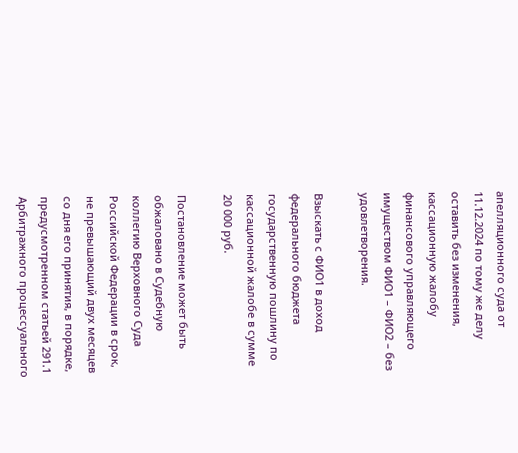апелляционного суда от 11.12.2024 по тому же делу оставить без изменения, кассационную жалобу финансового управляющего имуществом ФИО1 – ФИО2 – без удовлетворения.

Взыскать с ФИО1 в доход федерального бюджета государственную пошлину по кассационной жалобе в сумме 20 000 руб.

Постановление может быть обжаловано в Судебную коллегию Верховного Суда Российской Федерации в срок, не превышающий двух месяцев со дня его принятия, в порядке, предусмотренном статьей 291.1 Арбитражного процессуального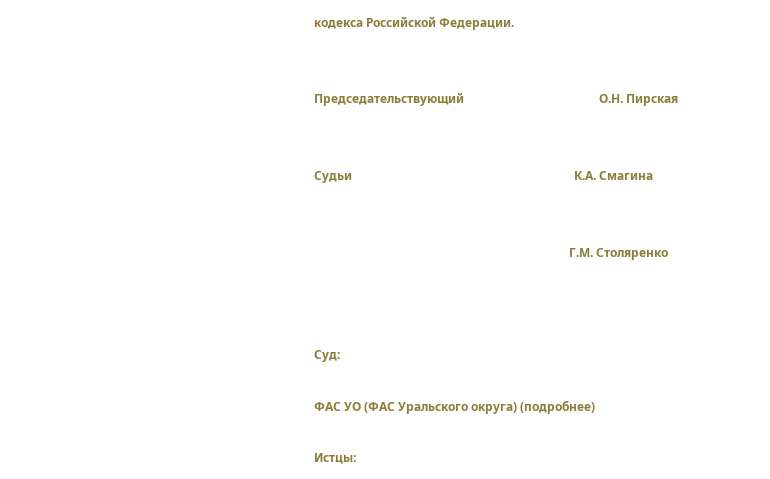кодекса Российской Федерации.


Председательствующий                                             О.Н. Пирская


Судьи                                                                          К.А. Смагина


                                                                                     Г.М. Столяренко



Суд:

ФАС УО (ФАС Уральского округа) (подробнее)

Истцы: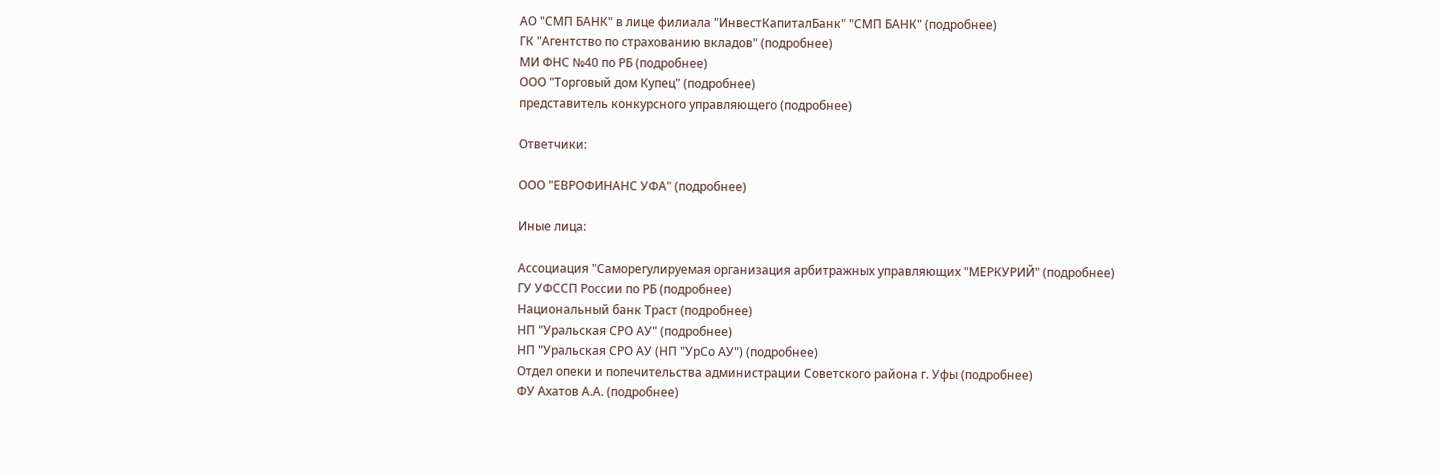АО "СМП БАНК" в лице филиала "ИнвестКапиталБанк" "СМП БАНК" (подробнее)
ГК "Агентство по страхованию вкладов" (подробнее)
МИ ФНС №40 по РБ (подробнее)
ООО "Торговый дом Купец" (подробнее)
представитель конкурсного управляющего (подробнее)

Ответчики:

ООО "ЕВРОФИНАНС УФА" (подробнее)

Иные лица:

Ассоциация "Саморегулируемая организация арбитражных управляющих "МЕРКУРИЙ" (подробнее)
ГУ УФССП России по РБ (подробнее)
Национальный банк Траст (подробнее)
НП "Уральская СРО АУ" (подробнее)
НП "Уральская СРО АУ (НП "УрСо АУ") (подробнее)
Отдел опеки и попечительства администрации Советского района г. Уфы (подробнее)
ФУ Ахатов А.А. (подробнее)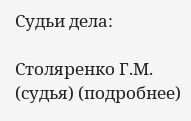Судьи дела:

Столяренко Г.М. (судья) (подробнее)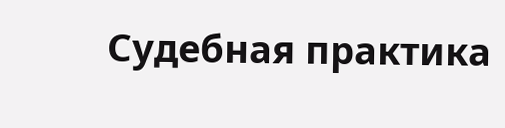Судебная практика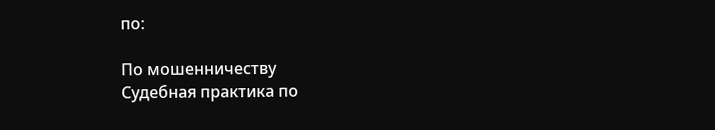по:

По мошенничеству
Судебная практика по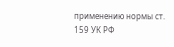применению нормы ст. 159 УК РФ